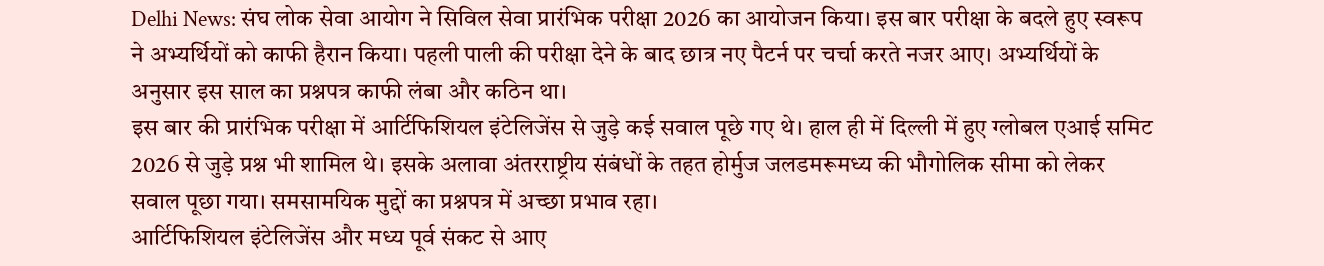Delhi News: संघ लोक सेवा आयोग ने सिविल सेवा प्रारंभिक परीक्षा 2026 का आयोजन किया। इस बार परीक्षा के बदले हुए स्वरूप ने अभ्यर्थियों को काफी हैरान किया। पहली पाली की परीक्षा देने के बाद छात्र नए पैटर्न पर चर्चा करते नजर आए। अभ्यर्थियों के अनुसार इस साल का प्रश्नपत्र काफी लंबा और कठिन था।
इस बार की प्रारंभिक परीक्षा में आर्टिफिशियल इंटेलिजेंस से जुड़े कई सवाल पूछे गए थे। हाल ही में दिल्ली में हुए ग्लोबल एआई समिट 2026 से जुड़े प्रश्न भी शामिल थे। इसके अलावा अंतरराष्ट्रीय संबंधों के तहत होर्मुज जलडमरूमध्य की भौगोलिक सीमा को लेकर सवाल पूछा गया। समसामयिक मुद्दों का प्रश्नपत्र में अच्छा प्रभाव रहा।
आर्टिफिशियल इंटेलिजेंस और मध्य पूर्व संकट से आए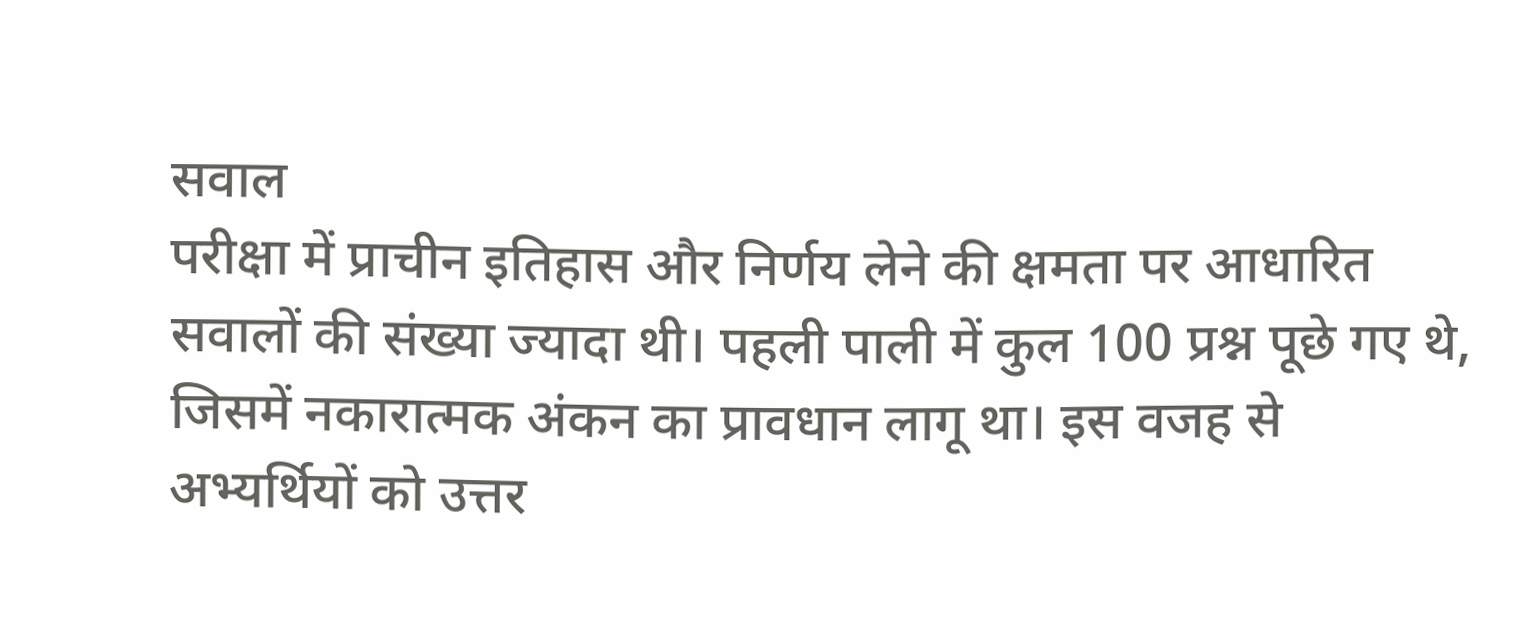सवाल
परीक्षा में प्राचीन इतिहास और निर्णय लेने की क्षमता पर आधारित सवालों की संख्या ज्यादा थी। पहली पाली में कुल 100 प्रश्न पूछे गए थे, जिसमें नकारात्मक अंकन का प्रावधान लागू था। इस वजह से अभ्यर्थियों को उत्तर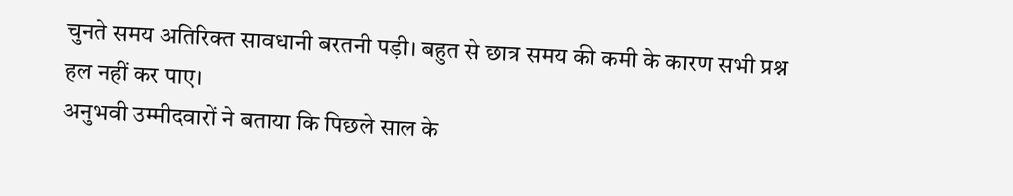चुनते समय अतिरिक्त सावधानी बरतनी पड़ी। बहुत से छात्र समय की कमी के कारण सभी प्रश्न हल नहीं कर पाए।
अनुभवी उम्मीदवारों ने बताया कि पिछले साल के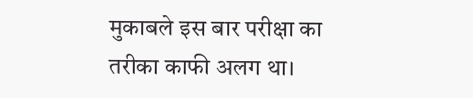मुकाबले इस बार परीक्षा का तरीका काफी अलग था।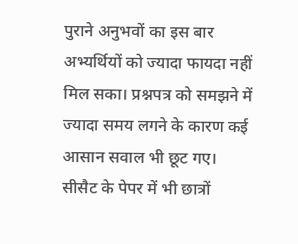पुराने अनुभवों का इस बार अभ्यर्थियों को ज्यादा फायदा नहीं मिल सका। प्रश्नपत्र को समझने में ज्यादा समय लगने के कारण कई आसान सवाल भी छूट गए। सीसैट के पेपर में भी छात्रों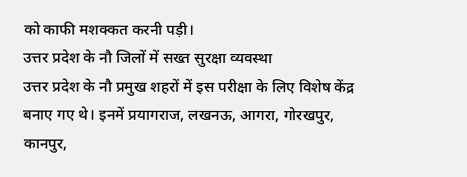को काफी मशक्कत करनी पड़ी।
उत्तर प्रदेश के नौ जिलों में सख्त सुरक्षा व्यवस्था
उत्तर प्रदेश के नौ प्रमुख शहरों में इस परीक्षा के लिए विशेष केंद्र बनाए गए थे। इनमें प्रयागराज, लखनऊ, आगरा, गोरखपुर, कानपुर,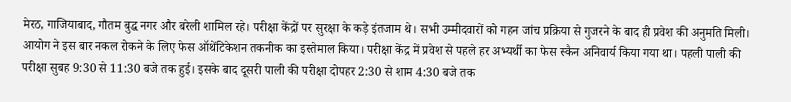मेरठ, गाजियाबाद, गौतम बुद्ध नगर और बरेली शामिल रहे। परीक्षा केंद्रों पर सुरक्षा के कड़े इंतजाम थे। सभी उम्मीदवारों को गहन जांच प्रक्रिया से गुजरने के बाद ही प्रवेश की अनुमति मिली।
आयोग ने इस बार नकल रोकने के लिए फेस ऑथेंटिकेशन तकनीक का इस्तेमाल किया। परीक्षा केंद्र में प्रवेश से पहले हर अभ्यर्थी का फेस स्कैन अनिवार्य किया गया था। पहली पाली की परीक्षा सुबह 9:30 से 11:30 बजे तक हुई। इसके बाद दूसरी पाली की परीक्षा दोपहर 2:30 से शाम 4:30 बजे तक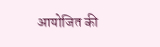आयोजित की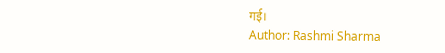गई।
Author: Rashmi Sharma